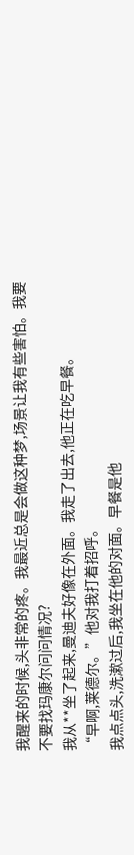我醒来的时候,头非常的疼。我最近总是会做这种梦,场景让我有些害怕。我要不要找玛康尔问问情况?
我从**坐了起来,曼迪夫好像在外面。我走了出去,他正在吃早餐。
“早啊,莱德尔。”他对我打着招呼。
我点点头,洗漱过后,我坐在他的对面。早餐是他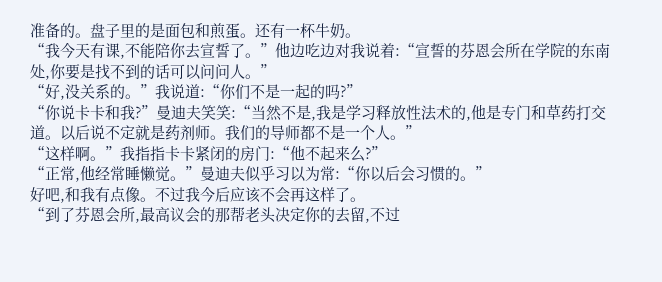准备的。盘子里的是面包和煎蛋。还有一杯牛奶。
“我今天有课,不能陪你去宣誓了。”他边吃边对我说着:“宣誓的芬恩会所在学院的东南处,你要是找不到的话可以问问人。”
“好,没关系的。”我说道:“你们不是一起的吗?”
“你说卡卡和我?”曼迪夫笑笑:“当然不是,我是学习释放性法术的,他是专门和草药打交道。以后说不定就是药剂师。我们的导师都不是一个人。”
“这样啊。”我指指卡卡紧闭的房门:“他不起来么?”
“正常,他经常睡懒觉。”曼迪夫似乎习以为常:“你以后会习惯的。”
好吧,和我有点像。不过我今后应该不会再这样了。
“到了芬恩会所,最高议会的那帮老头决定你的去留,不过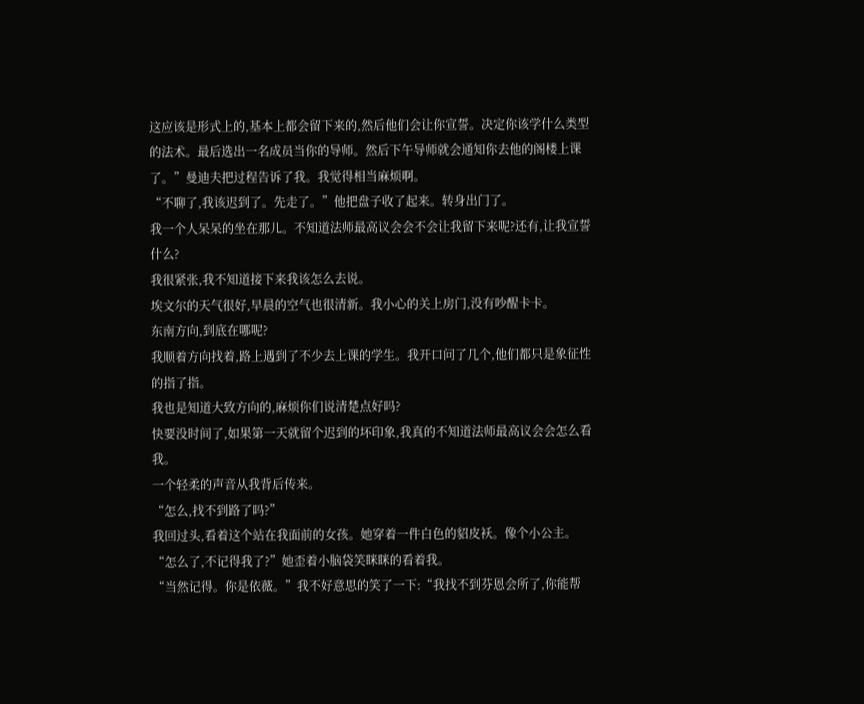这应该是形式上的,基本上都会留下来的,然后他们会让你宣誓。决定你该学什么类型的法术。最后选出一名成员当你的导师。然后下午导师就会通知你去他的阁楼上课了。”曼迪夫把过程告诉了我。我觉得相当麻烦啊。
“不聊了,我该迟到了。先走了。”他把盘子收了起来。转身出门了。
我一个人呆呆的坐在那儿。不知道法师最高议会会不会让我留下来呢?还有,让我宣誓什么?
我很紧张,我不知道接下来我该怎么去说。
埃文尔的天气很好,早晨的空气也很清新。我小心的关上房门,没有吵醒卡卡。
东南方向,到底在哪呢?
我顺着方向找着,路上遇到了不少去上课的学生。我开口问了几个,他们都只是象征性的指了指。
我也是知道大致方向的,麻烦你们说清楚点好吗?
快要没时间了,如果第一天就留个迟到的坏印象,我真的不知道法师最高议会会怎么看我。
一个轻柔的声音从我背后传来。
“怎么,找不到路了吗?”
我回过头,看着这个站在我面前的女孩。她穿着一件白色的貂皮袄。像个小公主。
“怎么了,不记得我了?”她歪着小脑袋笑眯眯的看着我。
“当然记得。你是依薇。”我不好意思的笑了一下:“我找不到芬恩会所了,你能帮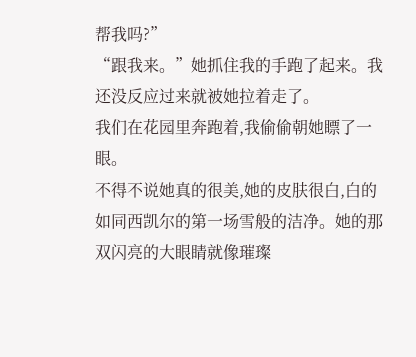帮我吗?”
“跟我来。”她抓住我的手跑了起来。我还没反应过来就被她拉着走了。
我们在花园里奔跑着,我偷偷朝她瞟了一眼。
不得不说她真的很美,她的皮肤很白,白的如同西凯尔的第一场雪般的洁净。她的那双闪亮的大眼睛就像璀璨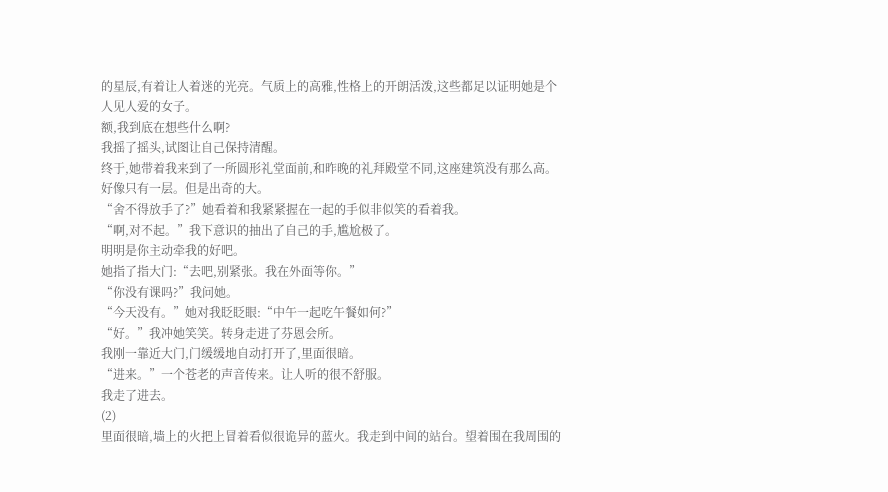的星辰,有着让人着迷的光亮。气质上的高雅,性格上的开朗活泼,这些都足以证明她是个人见人爱的女子。
额,我到底在想些什么啊?
我摇了摇头,试图让自己保持清醒。
终于,她带着我来到了一所圆形礼堂面前,和昨晚的礼拜殿堂不同,这座建筑没有那么高。好像只有一层。但是出奇的大。
“舍不得放手了?”她看着和我紧紧握在一起的手似非似笑的看着我。
“啊,对不起。”我下意识的抽出了自己的手,尴尬极了。
明明是你主动牵我的好吧。
她指了指大门:“去吧,别紧张。我在外面等你。”
“你没有课吗?”我问她。
“今天没有。”她对我眨眨眼:“中午一起吃午餐如何?”
“好。”我冲她笑笑。转身走进了芬恩会所。
我刚一靠近大门,门缓缓地自动打开了,里面很暗。
“进来。”一个苍老的声音传来。让人听的很不舒服。
我走了进去。
(2)
里面很暗,墙上的火把上冒着看似很诡异的蓝火。我走到中间的站台。望着围在我周围的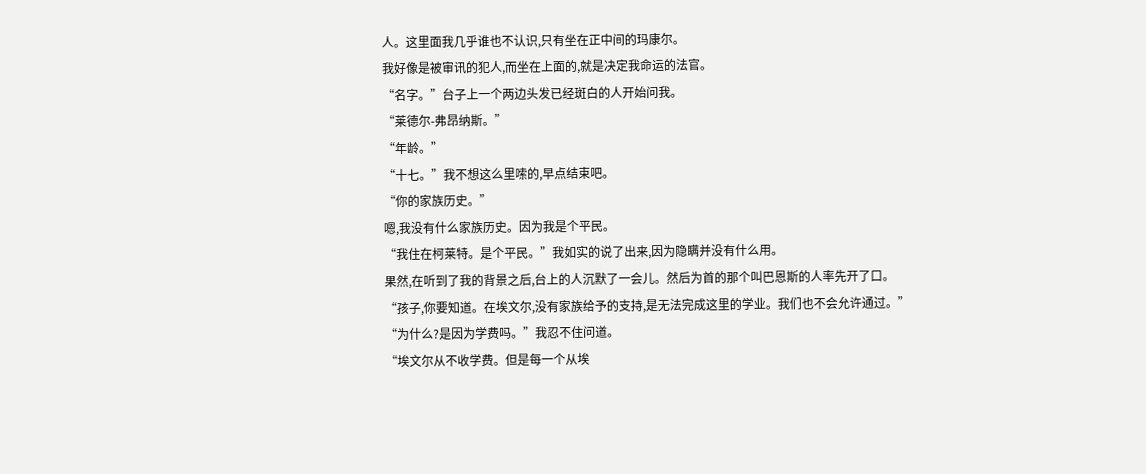人。这里面我几乎谁也不认识,只有坐在正中间的玛康尔。
我好像是被审讯的犯人,而坐在上面的,就是决定我命运的法官。
“名字。”台子上一个两边头发已经斑白的人开始问我。
“莱德尔-弗昂纳斯。”
“年龄。”
“十七。”我不想这么里嗦的,早点结束吧。
“你的家族历史。”
嗯,我没有什么家族历史。因为我是个平民。
“我住在柯莱特。是个平民。”我如实的说了出来,因为隐瞒并没有什么用。
果然,在听到了我的背景之后,台上的人沉默了一会儿。然后为首的那个叫巴恩斯的人率先开了口。
“孩子,你要知道。在埃文尔,没有家族给予的支持,是无法完成这里的学业。我们也不会允许通过。”
“为什么?是因为学费吗。”我忍不住问道。
“埃文尔从不收学费。但是每一个从埃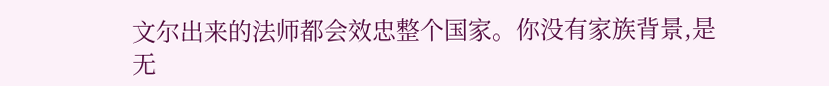文尔出来的法师都会效忠整个国家。你没有家族背景,是无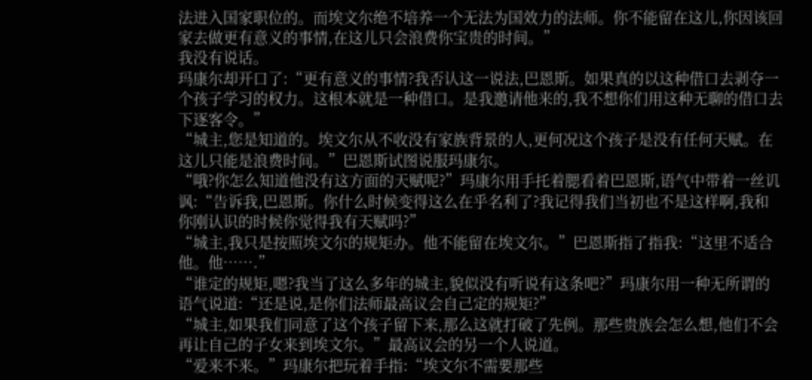法进入国家职位的。而埃文尔绝不培养一个无法为国效力的法师。你不能留在这儿,你因该回家去做更有意义的事情,在这儿只会浪费你宝贵的时间。”
我没有说话。
玛康尔却开口了:“更有意义的事情?我否认这一说法,巴恩斯。如果真的以这种借口去剥夺一个孩子学习的权力。这根本就是一种借口。是我邀请他来的,我不想你们用这种无聊的借口去下逐客令。”
“城主,您是知道的。埃文尔从不收没有家族背景的人,更何况这个孩子是没有任何天赋。在这儿只能是浪费时间。”巴恩斯试图说服玛康尔。
“哦?你怎么知道他没有这方面的天赋呢?”玛康尔用手托着腮看着巴恩斯,语气中带着一丝讥讽:“告诉我,巴恩斯。你什么时候变得这么在乎名利了?我记得我们当初也不是这样啊,我和你刚认识的时候你觉得我有天赋吗?”
“城主,我只是按照埃文尔的规矩办。他不能留在埃文尔。”巴恩斯指了指我:“这里不适合他。他…….”
“谁定的规矩,嗯?我当了这么多年的城主,貌似没有听说有这条吧?”玛康尔用一种无所谓的语气说道:“还是说,是你们法师最高议会自己定的规矩?”
“城主,如果我们同意了这个孩子留下来,那么这就打破了先例。那些贵族会怎么想,他们不会再让自己的子女来到埃文尔。”最高议会的另一个人说道。
“爱来不来。”玛康尔把玩着手指:“埃文尔不需要那些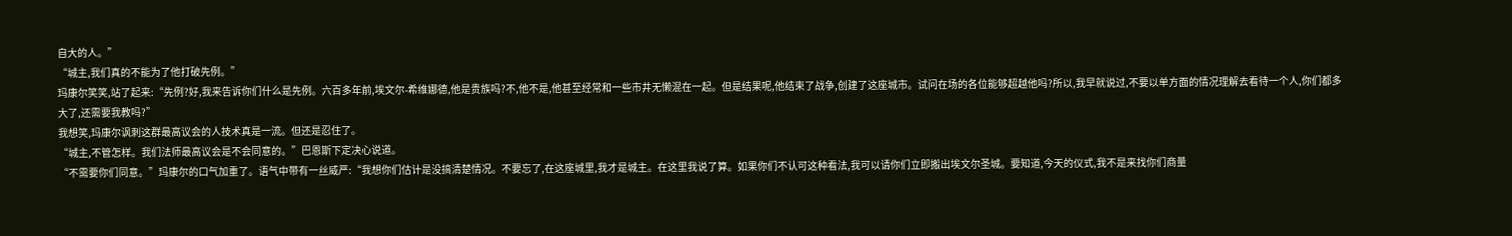自大的人。”
“城主,我们真的不能为了他打破先例。”
玛康尔笑笑,站了起来:“先例?好,我来告诉你们什么是先例。六百多年前,埃文尔-希维娜德,他是贵族吗?不,他不是,他甚至经常和一些市井无懒混在一起。但是结果呢,他结束了战争,创建了这座城市。试问在场的各位能够超越他吗?所以,我早就说过,不要以单方面的情况理解去看待一个人,你们都多大了,还需要我教吗?”
我想笑,玛康尔讽刺这群最高议会的人技术真是一流。但还是忍住了。
“城主,不管怎样。我们法师最高议会是不会同意的。”巴恩斯下定决心说道。
“不需要你们同意。”玛康尔的口气加重了。语气中带有一丝威严:“我想你们估计是没搞清楚情况。不要忘了,在这座城里,我才是城主。在这里我说了算。如果你们不认可这种看法,我可以请你们立即搬出埃文尔圣城。要知道,今天的仪式,我不是来找你们商量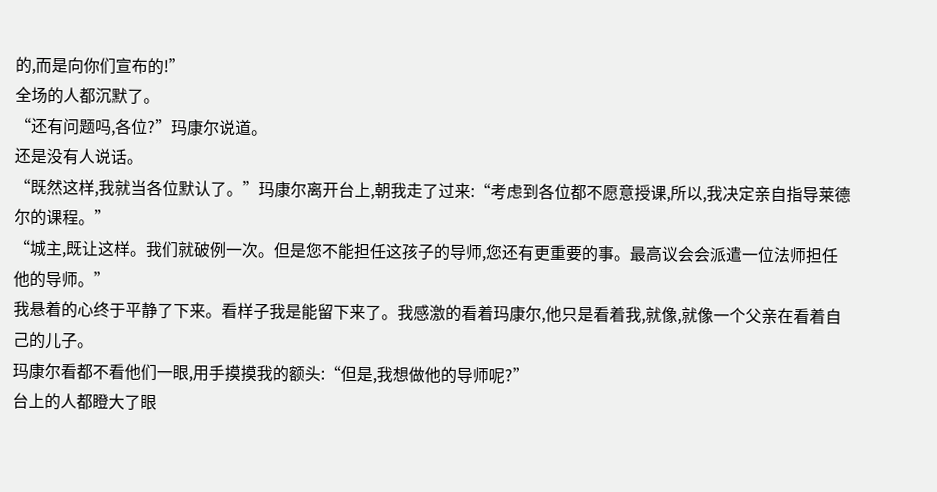的,而是向你们宣布的!”
全场的人都沉默了。
“还有问题吗,各位?”玛康尔说道。
还是没有人说话。
“既然这样,我就当各位默认了。”玛康尔离开台上,朝我走了过来:“考虑到各位都不愿意授课,所以,我决定亲自指导莱德尔的课程。”
“城主,既让这样。我们就破例一次。但是您不能担任这孩子的导师,您还有更重要的事。最高议会会派遣一位法师担任他的导师。”
我悬着的心终于平静了下来。看样子我是能留下来了。我感激的看着玛康尔,他只是看着我,就像,就像一个父亲在看着自己的儿子。
玛康尔看都不看他们一眼,用手摸摸我的额头:“但是,我想做他的导师呢?”
台上的人都瞪大了眼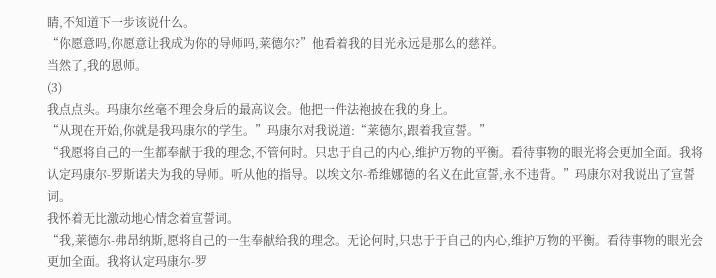睛,不知道下一步该说什么。
“你愿意吗,你愿意让我成为你的导师吗,莱德尔?”他看着我的目光永远是那么的慈祥。
当然了,我的恩师。
(3)
我点点头。玛康尔丝毫不理会身后的最高议会。他把一件法袍披在我的身上。
“从现在开始,你就是我玛康尔的学生。”玛康尔对我说道:“莱德尔,跟着我宣誓。”
“我愿将自己的一生都奉献于我的理念,不管何时。只忠于自己的内心,维护万物的平衡。看待事物的眼光将会更加全面。我将认定玛康尔-罗斯诺夫为我的导师。听从他的指导。以埃文尔-希维娜德的名义在此宣誓,永不违背。”玛康尔对我说出了宣誓词。
我怀着无比激动地心情念着宣誓词。
“我,莱德尔-弗昂纳斯,愿将自己的一生奉献给我的理念。无论何时,只忠于于自己的内心,维护万物的平衡。看待事物的眼光会更加全面。我将认定玛康尔-罗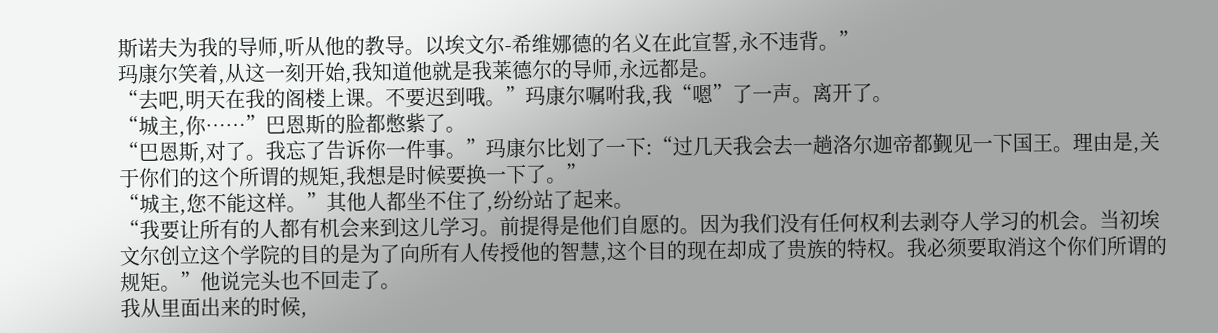斯诺夫为我的导师,听从他的教导。以埃文尔-希维娜德的名义在此宣誓,永不违背。”
玛康尔笑着,从这一刻开始,我知道他就是我莱德尔的导师,永远都是。
“去吧,明天在我的阁楼上课。不要迟到哦。”玛康尔嘱咐我,我“嗯”了一声。离开了。
“城主,你……”巴恩斯的脸都憋紫了。
“巴恩斯,对了。我忘了告诉你一件事。”玛康尔比划了一下:“过几天我会去一趟洛尔迦帝都觐见一下国王。理由是,关于你们的这个所谓的规矩,我想是时候要换一下了。”
“城主,您不能这样。”其他人都坐不住了,纷纷站了起来。
“我要让所有的人都有机会来到这儿学习。前提得是他们自愿的。因为我们没有任何权利去剥夺人学习的机会。当初埃文尔创立这个学院的目的是为了向所有人传授他的智慧,这个目的现在却成了贵族的特权。我必须要取消这个你们所谓的规矩。”他说完头也不回走了。
我从里面出来的时候,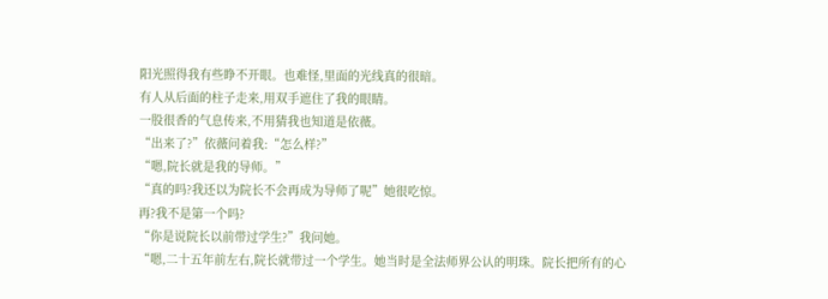阳光照得我有些睁不开眼。也难怪,里面的光线真的很暗。
有人从后面的柱子走来,用双手遮住了我的眼睛。
一股很香的气息传来,不用猜我也知道是依薇。
“出来了?”依薇问着我:“怎么样?”
“嗯,院长就是我的导师。”
“真的吗?我还以为院长不会再成为导师了呢”她很吃惊。
再?我不是第一个吗?
“你是说院长以前带过学生?”我问她。
“嗯,二十五年前左右,院长就带过一个学生。她当时是全法师界公认的明珠。院长把所有的心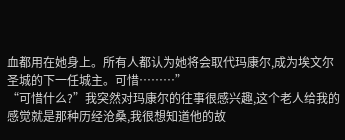血都用在她身上。所有人都认为她将会取代玛康尔,成为埃文尔圣城的下一任城主。可惜………”
“可惜什么?”我突然对玛康尔的往事很感兴趣,这个老人给我的感觉就是那种历经沧桑,我很想知道他的故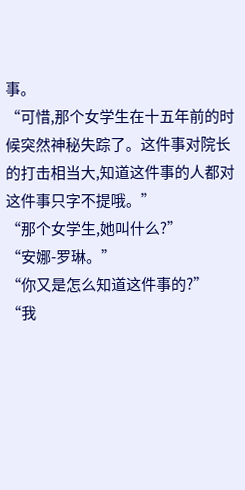事。
“可惜,那个女学生在十五年前的时候突然神秘失踪了。这件事对院长的打击相当大,知道这件事的人都对这件事只字不提哦。”
“那个女学生,她叫什么?”
“安娜-罗琳。”
“你又是怎么知道这件事的?”
“我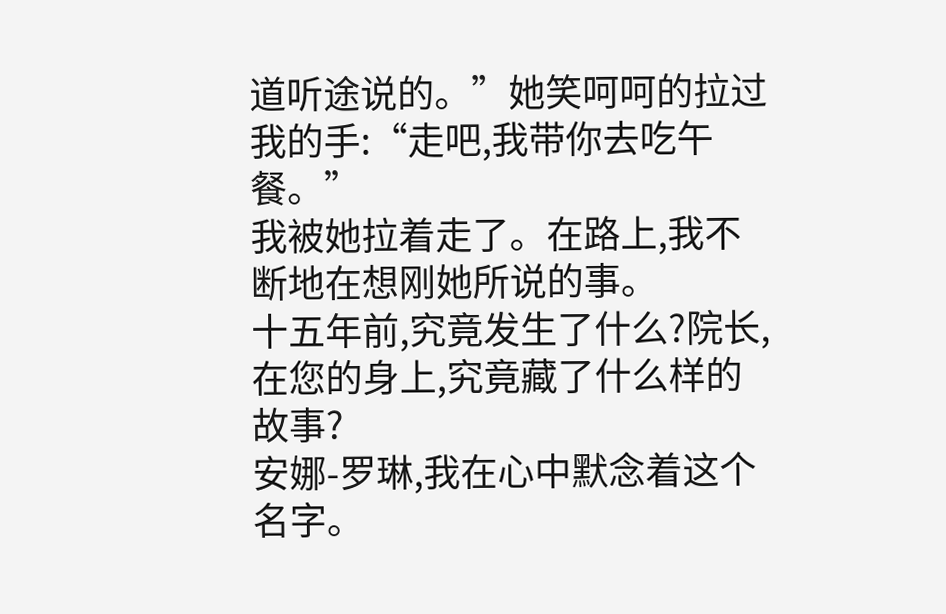道听途说的。”她笑呵呵的拉过我的手:“走吧,我带你去吃午餐。”
我被她拉着走了。在路上,我不断地在想刚她所说的事。
十五年前,究竟发生了什么?院长,在您的身上,究竟藏了什么样的故事?
安娜-罗琳,我在心中默念着这个名字。